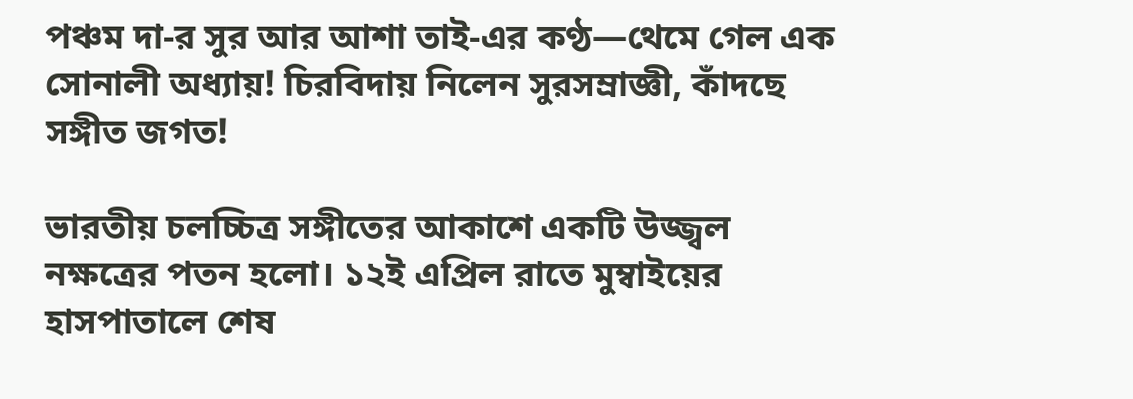পঞ্চম দা-র সুর আর আশা তাই-এর কণ্ঠ—থেমে গেল এক সোনালী অধ্যায়! চিরবিদায় নিলেন সুরসম্রাজ্ঞী, কাঁদছে সঙ্গীত জগত!

ভারতীয় চলচ্চিত্র সঙ্গীতের আকাশে একটি উজ্জ্বল নক্ষত্রের পতন হলো। ১২ই এপ্রিল রাতে মুম্বাইয়ের হাসপাতালে শেষ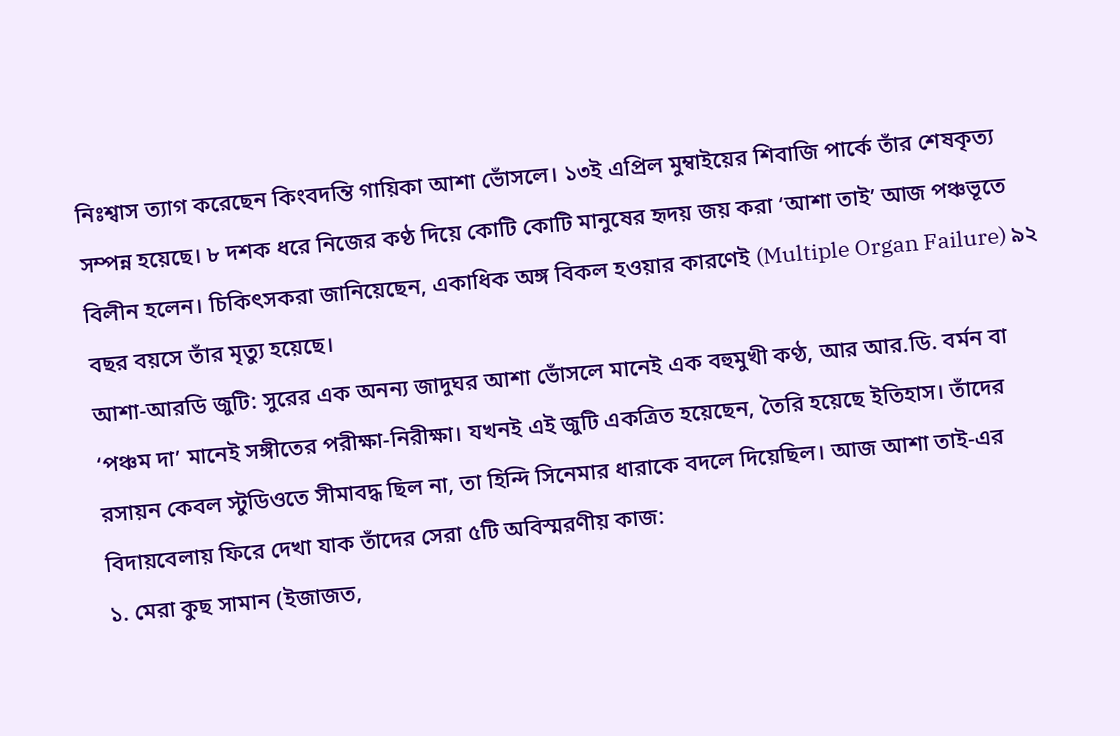নিঃশ্বাস ত্যাগ করেছেন কিংবদন্তি গায়িকা আশা ভোঁসলে। ১৩ই এপ্রিল মুম্বাইয়ের শিবাজি পার্কে তাঁর শেষকৃত্য সম্পন্ন হয়েছে। ৮ দশক ধরে নিজের কণ্ঠ দিয়ে কোটি কোটি মানুষের হৃদয় জয় করা ‘আশা তাই’ আজ পঞ্চভূতে বিলীন হলেন। চিকিৎসকরা জানিয়েছেন, একাধিক অঙ্গ বিকল হওয়ার কারণেই (Multiple Organ Failure) ৯২ বছর বয়সে তাঁর মৃত্যু হয়েছে।
আশা-আরডি জুটি: সুরের এক অনন্য জাদুঘর আশা ভোঁসলে মানেই এক বহুমুখী কণ্ঠ, আর আর.ডি. বর্মন বা ‘পঞ্চম দা’ মানেই সঙ্গীতের পরীক্ষা-নিরীক্ষা। যখনই এই জুটি একত্রিত হয়েছেন, তৈরি হয়েছে ইতিহাস। তাঁদের রসায়ন কেবল স্টুডিওতে সীমাবদ্ধ ছিল না, তা হিন্দি সিনেমার ধারাকে বদলে দিয়েছিল। আজ আশা তাই-এর বিদায়বেলায় ফিরে দেখা যাক তাঁদের সেরা ৫টি অবিস্মরণীয় কাজ:
১. মেরা কুছ সামান (ইজাজত,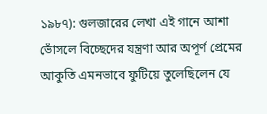১৯৮৭): গুলজারের লেখা এই গানে আশা ভোঁসলে বিচ্ছেদের যন্ত্রণা আর অপূর্ণ প্রেমের আকুতি এমনভাবে ফুটিয়ে তুলেছিলেন যে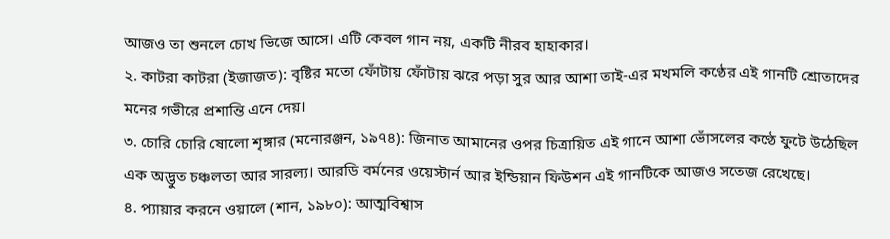আজও তা শুনলে চোখ ভিজে আসে। এটি কেবল গান নয়, একটি নীরব হাহাকার।
২. কাটরা কাটরা (ইজাজত): বৃষ্টির মতো ফোঁটায় ফোঁটায় ঝরে পড়া সুর আর আশা তাই-এর মখমলি কণ্ঠের এই গানটি শ্রোতাদের মনের গভীরে প্রশান্তি এনে দেয়।
৩. চোরি চোরি ষোলো শৃঙ্গার (মনোরঞ্জন, ১৯৭৪): জিনাত আমানের ওপর চিত্রায়িত এই গানে আশা ভোঁসলের কণ্ঠে ফুটে উঠেছিল এক অদ্ভুত চঞ্চলতা আর সারল্য। আরডি বর্মনের ওয়েস্টার্ন আর ইন্ডিয়ান ফিউশন এই গানটিকে আজও সতেজ রেখেছে।
৪. প্যায়ার করনে ওয়ালে (শান, ১৯৮০): আত্মবিশ্বাস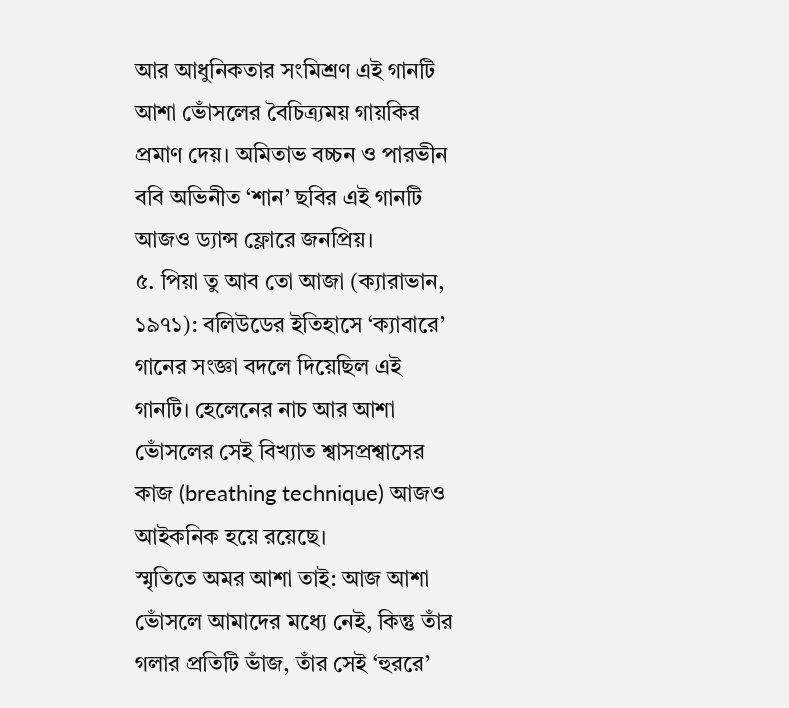আর আধুনিকতার সংমিশ্রণ এই গানটি আশা ভোঁসলের বৈচিত্র্যময় গায়কির প্রমাণ দেয়। অমিতাভ বচ্চন ও পারভীন ববি অভিনীত ‘শান’ ছবির এই গানটি আজও ড্যান্স ফ্লোরে জনপ্রিয়।
৫. পিয়া তু আব তো আজা (ক্যারাভান, ১৯৭১): বলিউডের ইতিহাসে ‘ক্যাবারে’ গানের সংজ্ঞা বদলে দিয়েছিল এই গানটি। হেলেনের নাচ আর আশা ভোঁসলের সেই বিখ্যাত শ্বাসপ্রশ্বাসের কাজ (breathing technique) আজও আইকনিক হয়ে রয়েছে।
স্মৃতিতে অমর আশা তাই: আজ আশা ভোঁসলে আমাদের মধ্যে নেই, কিন্তু তাঁর গলার প্রতিটি ভাঁজ, তাঁর সেই ‘হুররে’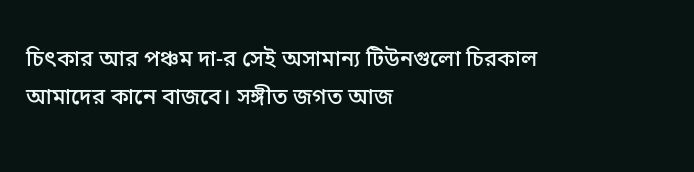চিৎকার আর পঞ্চম দা-র সেই অসামান্য টিউনগুলো চিরকাল আমাদের কানে বাজবে। সঙ্গীত জগত আজ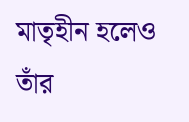মাতৃহীন হলেও তাঁর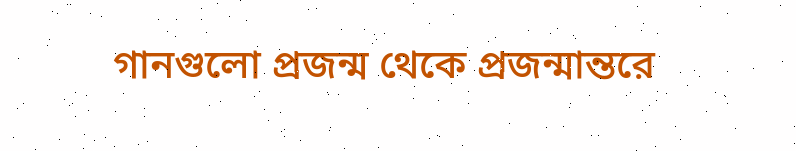গানগুলো প্রজন্ম থেকে প্রজন্মান্তরে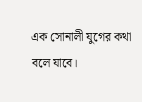এক সোনালী যুগের কথা বলে যাবে।